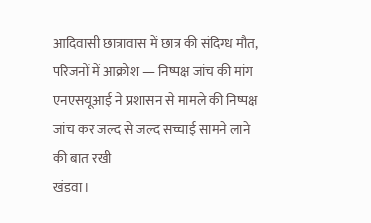आदिवासी छात्रावास में छात्र की संदिग्ध मौत, परिजनों में आक्रोश — निष्पक्ष जांच की मांग
एनएसयूआई ने प्रशासन से मामले की निष्पक्ष जांच कर जल्द से जल्द सच्चाई सामने लाने की बात रखी
खंडवा।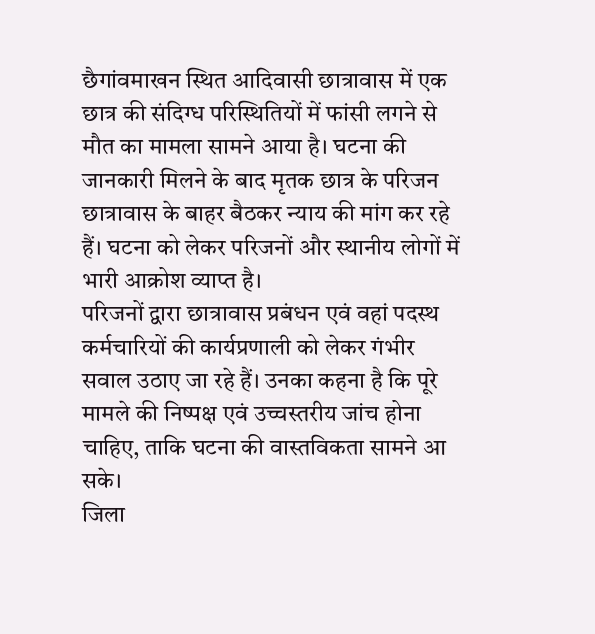छैगांवमाखन स्थित आदिवासी छात्रावास में एक छात्र की संदिग्ध परिस्थितियों में फांसी लगने से मौत का मामला सामने आया है। घटना की जानकारी मिलने के बाद मृतक छात्र के परिजन छात्रावास के बाहर बैठकर न्याय की मांग कर रहे हैं। घटना को लेकर परिजनों और स्थानीय लोगों में भारी आक्रोश व्याप्त है।
परिजनों द्वारा छात्रावास प्रबंधन एवं वहां पदस्थ कर्मचारियों की कार्यप्रणाली को लेकर गंभीर सवाल उठाए जा रहे हैं। उनका कहना है कि पूरे मामले की निष्पक्ष एवं उच्चस्तरीय जांच होना चाहिए, ताकि घटना की वास्तविकता सामने आ सके।
जिला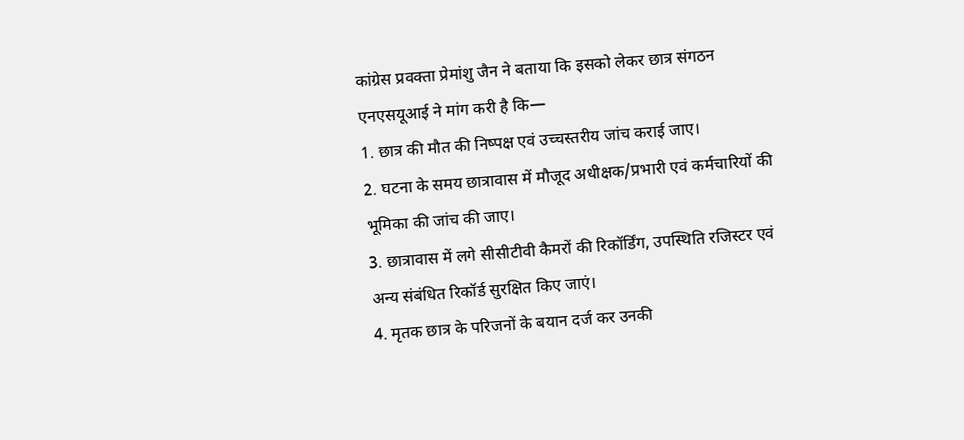कांग्रेस प्रवक्ता प्रेमांशु जैन ने बताया कि इसको लेकर छात्र संगठन एनएसयूआई ने मांग करी है कि—
1. छात्र की मौत की निष्पक्ष एवं उच्चस्तरीय जांच कराई जाए।
2. घटना के समय छात्रावास में मौजूद अधीक्षक/प्रभारी एवं कर्मचारियों की भूमिका की जांच की जाए।
3. छात्रावास में लगे सीसीटीवी कैमरों की रिकॉर्डिंग, उपस्थिति रजिस्टर एवं अन्य संबंधित रिकॉर्ड सुरक्षित किए जाएं।
4. मृतक छात्र के परिजनों के बयान दर्ज कर उनकी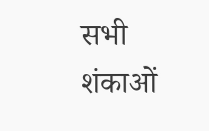सभी शंकाओं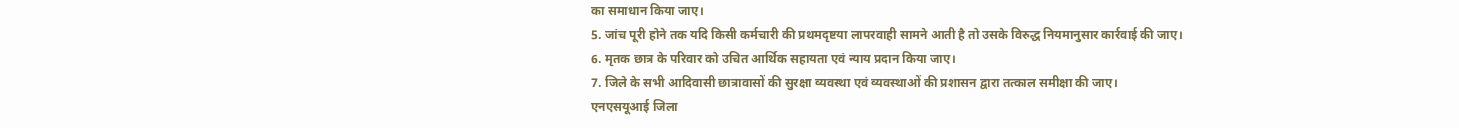का समाधान किया जाए।
5. जांच पूरी होने तक यदि किसी कर्मचारी की प्रथमदृष्टया लापरवाही सामने आती है तो उसके विरुद्ध नियमानुसार कार्रवाई की जाए।
6. मृतक छात्र के परिवार को उचित आर्थिक सहायता एवं न्याय प्रदान किया जाए।
7. जिले के सभी आदिवासी छात्रावासों की सुरक्षा व्यवस्था एवं व्यवस्थाओं की प्रशासन द्वारा तत्काल समीक्षा की जाए।
एनएसयूआई जिला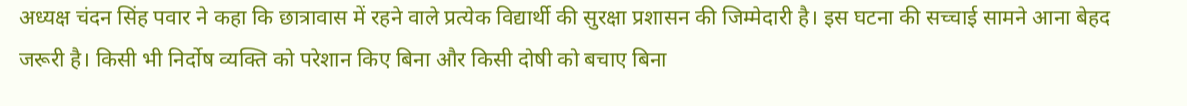अध्यक्ष चंदन सिंह पवार ने कहा कि छात्रावास में रहने वाले प्रत्येक विद्यार्थी की सुरक्षा प्रशासन की जिम्मेदारी है। इस घटना की सच्चाई सामने आना बेहद जरूरी है। किसी भी निर्दोष व्यक्ति को परेशान किए बिना और किसी दोषी को बचाए बिना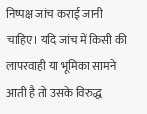निष्पक्ष जांच कराई जानी चाहिए। यदि जांच में किसी की लापरवाही या भूमिका सामने आती है तो उसके विरुद्ध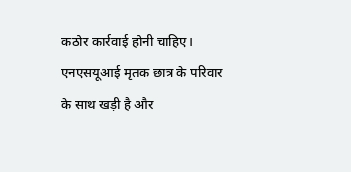कठोर कार्रवाई होनी चाहिए।
एनएसयूआई मृतक छात्र के परिवार के साथ खड़ी है और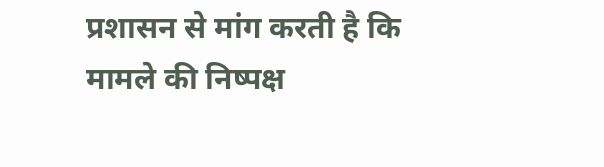प्रशासन से मांग करती है कि मामले की निष्पक्ष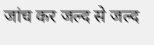जांच कर जल्द से जल्द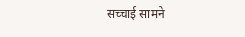सच्चाई सामने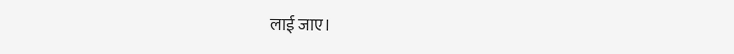लाई जाए।